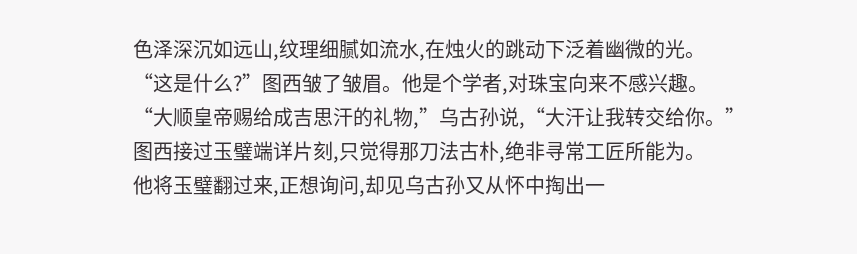色泽深沉如远山,纹理细腻如流水,在烛火的跳动下泛着幽微的光。
“这是什么?”图西皱了皱眉。他是个学者,对珠宝向来不感兴趣。
“大顺皇帝赐给成吉思汗的礼物,”乌古孙说,“大汗让我转交给你。”
图西接过玉璧端详片刻,只觉得那刀法古朴,绝非寻常工匠所能为。
他将玉璧翻过来,正想询问,却见乌古孙又从怀中掏出一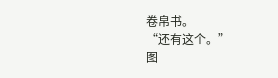卷帛书。
“还有这个。”
图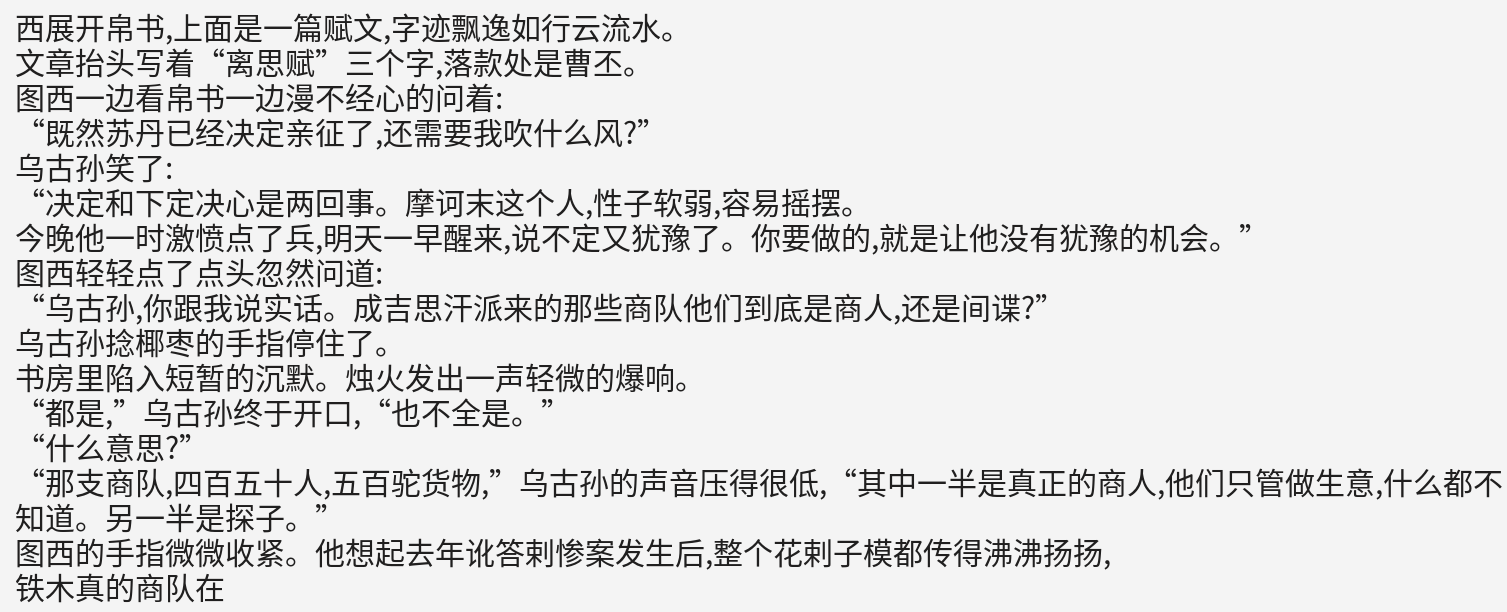西展开帛书,上面是一篇赋文,字迹飘逸如行云流水。
文章抬头写着“离思赋”三个字,落款处是曹丕。
图西一边看帛书一边漫不经心的问着:
“既然苏丹已经决定亲征了,还需要我吹什么风?”
乌古孙笑了:
“决定和下定决心是两回事。摩诃末这个人,性子软弱,容易摇摆。
今晚他一时激愤点了兵,明天一早醒来,说不定又犹豫了。你要做的,就是让他没有犹豫的机会。”
图西轻轻点了点头忽然问道:
“乌古孙,你跟我说实话。成吉思汗派来的那些商队他们到底是商人,还是间谍?”
乌古孙捻椰枣的手指停住了。
书房里陷入短暂的沉默。烛火发出一声轻微的爆响。
“都是,”乌古孙终于开口,“也不全是。”
“什么意思?”
“那支商队,四百五十人,五百驼货物,”乌古孙的声音压得很低,“其中一半是真正的商人,他们只管做生意,什么都不知道。另一半是探子。”
图西的手指微微收紧。他想起去年讹答剌惨案发生后,整个花剌子模都传得沸沸扬扬,
铁木真的商队在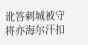讹答剌城被守将亦海尔汗扣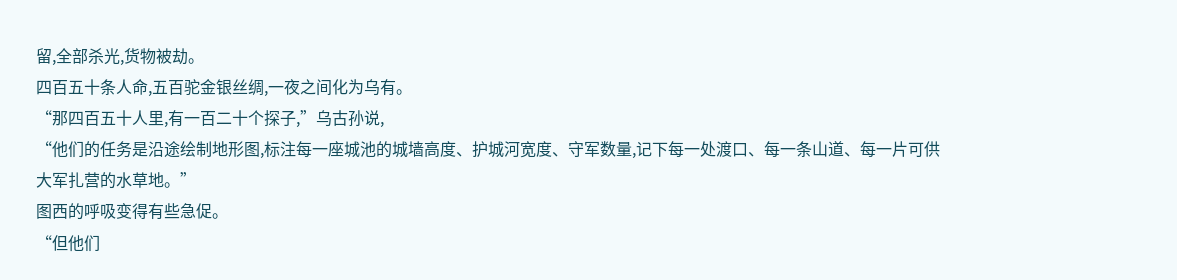留,全部杀光,货物被劫。
四百五十条人命,五百驼金银丝绸,一夜之间化为乌有。
“那四百五十人里,有一百二十个探子,”乌古孙说,
“他们的任务是沿途绘制地形图,标注每一座城池的城墙高度、护城河宽度、守军数量,记下每一处渡口、每一条山道、每一片可供大军扎营的水草地。”
图西的呼吸变得有些急促。
“但他们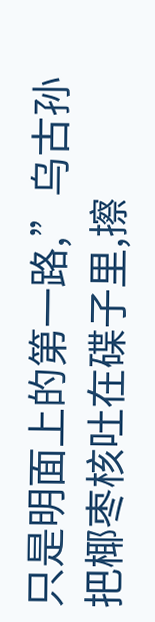只是明面上的第一路,”乌古孙把椰枣核吐在碟子里,擦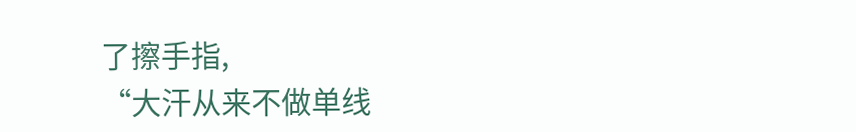了擦手指,
“大汗从来不做单线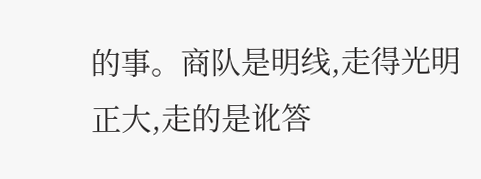的事。商队是明线,走得光明正大,走的是讹答